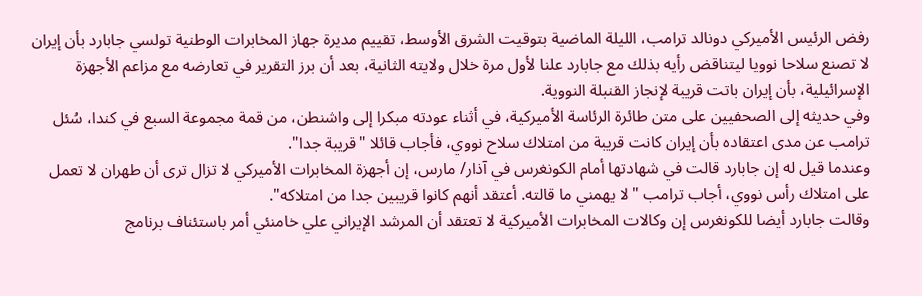رفض الرئيس الأميركي دونالد ترامب، الليلة الماضية بتوقيت الشرق الأوسط، تقييم مديرة جهاز المخابرات الوطنية تولسي جابارد بأن إيران لا تصنع سلاحا نوويا ليتناقض رأيه بذلك مع جابارد علنا لأول مرة خلال ولايته الثانية، بعد أن برز التقرير في تعارضه مع مزاعم الأجهزة الإسرائيلية، بأن إيران باتت قريبة لإنجاز القنبلة النووية.
وفي حديثه إلى الصحفيين على متن طائرة الرئاسة الأميركية، في أثناء عودته مبكرا إلى واشنطن، من قمة مجموعة السبع في كندا، سُئل ترامب عن مدى اعتقاده بأن إيران كانت قريبة من امتلاك سلاح نووي، فأجاب قائلا "قريبة جدا".
وعندما قيل له إن جابارد قالت في شهادتها أمام الكونغرس في آذار/ مارس، إن أجهزة المخابرات الأميركي لا تزال ترى أن طهران لا تعمل على امتلاك رأس نووي، أجاب ترامب "لا يهمني ما قالته. أعتقد أنهم كانوا قريبين جدا من امتلاكه".
وقالت جابارد أيضا للكونغرس إن وكالات المخابرات الأميركية لا تعتقد أن المرشد الإيراني علي خامنئي أمر باستئناف برنامج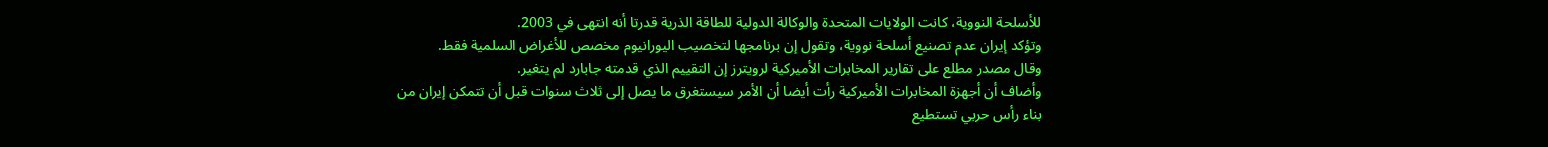للأسلحة النووية، كانت الولايات المتحدة والوكالة الدولية للطاقة الذرية قدرتا أنه انتهى في 2003.
وتؤكد إيران عدم تصنيع أسلحة نووية، وتقول إن برنامجها لتخصيب اليورانيوم مخصص للأغراض السلمية فقط.
وقال مصدر مطلع على تقارير المخابرات الأميركية لرويترز إن التقييم الذي قدمته جابارد لم يتغير.
وأضاف أن أجهزة المخابرات الأميركية رأت أيضا أن الأمر سيستغرق ما يصل إلى ثلاث سنوات قبل أن تتمكن إيران من بناء رأس حربي تستطيع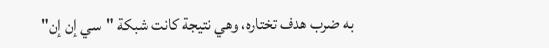به ضرب هدف تختاره، وهي نتيجة كانت شبكة "سي إن إن"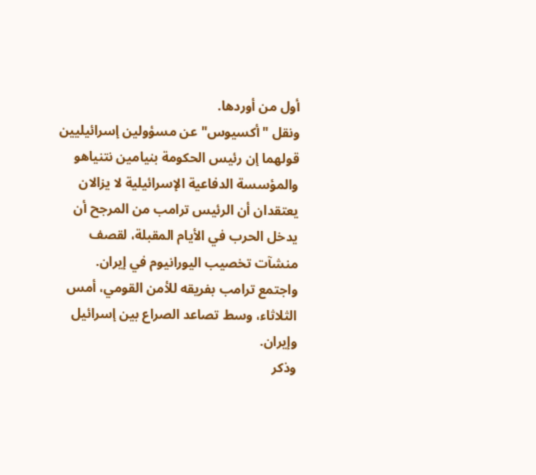أول من أوردها.
ونقل "أكسيوس" عن مسؤولين إسرائيليين قولهما إن رئيس الحكومة بنيامين نتنياهو والمؤسسة الدفاعية الإسرائيلية لا يزالان يعتقدان أن الرئيس ترامب من المرجح أن يدخل الحرب في الأيام المقبلة، لقصف منشآت تخصيب اليورانيوم في إيران.
واجتمع ترامب بفريقه للأمن القومي، أمس الثلاثاء، وسط تصاعد الصراع بين إسرائيل وإيران.
وذكر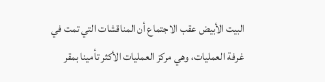البيت الأبيض عقب الاجتماع أن المناقشات التي تمت في غرفة العمليات، وهي مركز العمليات الأكثر تأمينا بمقر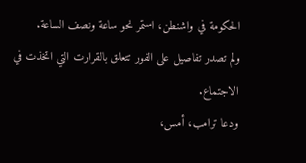الحكومة في واشنطن، استمر نحو ساعة ونصف الساعة.
ولم تصدر تفاصيل على الفور تتعلق بالقرارت التي اتخذت في الاجتماع.
ودعا ترامب، أمس،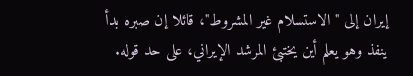إيران إلى "الاستسلام غير المشروط"، قائلا إن صبره بدأ ينفذ وهو يعلم أين يختبئ المرشد الإيراني، على حد قوله.